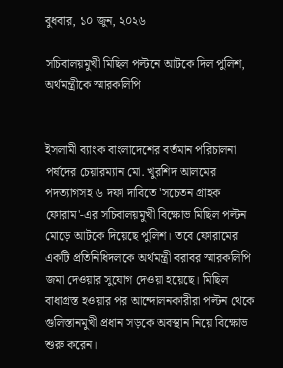বুধবার, ১০ জুন, ২০২৬

সচিবালয়মুখী মিছিল পল্টনে আটকে দিল পুলিশ, অর্থমন্ত্রীকে স্মারকলিপি


ইসলামী ব্যাংক বাংলাদেশের বর্তমান পরিচালনা পর্ষদের চেয়ারম্যান মো. খুরশিদ আলমের পদত্যাগসহ ৬ দফা দাবিতে 'সচেতন গ্রাহক ফোরাম'-এর সচিবালয়মুখী বিক্ষোভ মিছিল পল্টন মোড়ে আটকে দিয়েছে পুলিশ। তবে ফোরামের একটি প্রতিনিধিদলকে অর্থমন্ত্রী বরাবর স্মারকলিপি জমা দেওয়ার সুযোগ দেওয়া হয়েছে। মিছিল বাধাগ্রস্ত হওয়ার পর আন্দোলনকারীরা পল্টন থেকে গুলিস্তানমুখী প্রধান সড়কে অবস্থান নিয়ে বিক্ষোভ শুরু করেন।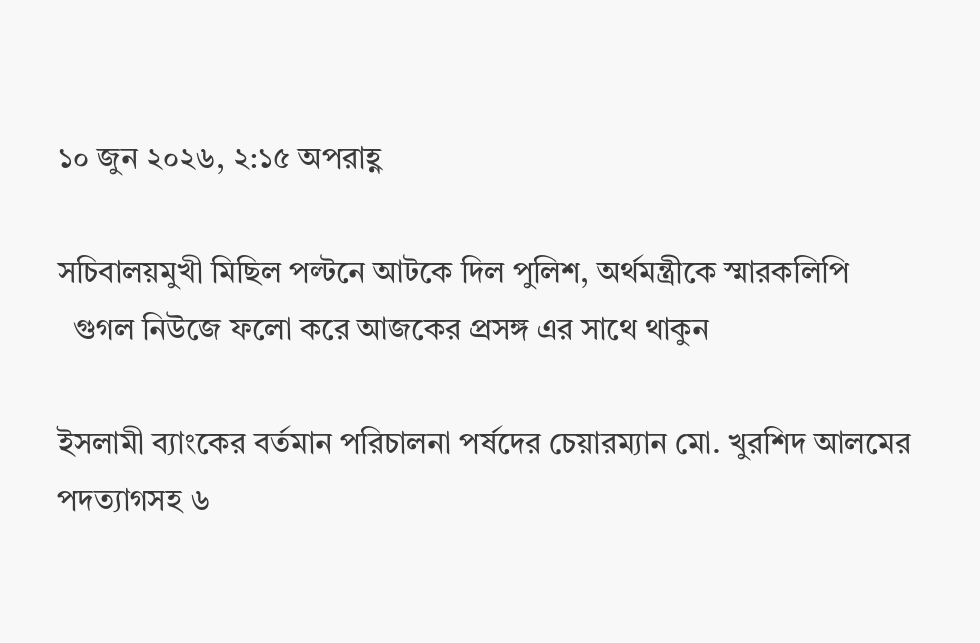১০ জুন ২০২৬, ২:১৫ অপরাহ্ণ

সচিবালয়মুখী মিছিল পল্টনে আটকে দিল পুলিশ, অর্থমন্ত্রীকে স্মারকলিপি
  গুগল নিউজে ফলো করে আজকের প্রসঙ্গ এর সাথে থাকুন

ইসলামী ব্যাংকের বর্তমান পরিচালনা পর্ষদের চেয়ারম্যান মো. খুরশিদ আলমের পদত্যাগসহ ৬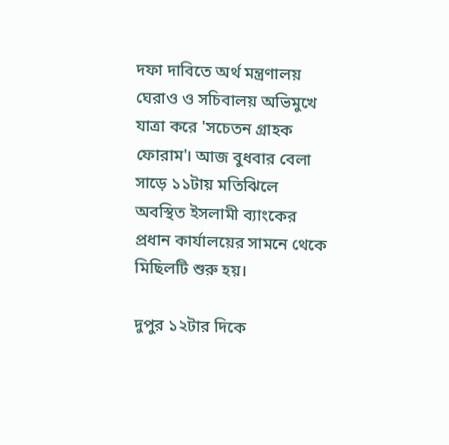দফা দাবিতে অর্থ মন্ত্রণালয় ঘেরাও ও সচিবালয় অভিমুখে যাত্রা করে 'সচেতন গ্রাহক ফোরাম'। আজ বুধবার বেলা সাড়ে ১১টায় মতিঝিলে অবস্থিত ইসলামী ব্যাংকের প্রধান কার্যালয়ের সামনে থেকে মিছিলটি শুরু হয়।

দুপুর ১২টার দিকে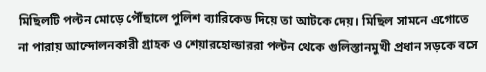মিছিলটি পল্টন মোড়ে পৌঁছালে পুলিশ ব্যারিকেড দিয়ে তা আটকে দেয়। মিছিল সামনে এগোতে না পারায় আন্দোলনকারী গ্রাহক ও শেয়ারহোল্ডাররা পল্টন থেকে গুলিস্তানমুখী প্রধান সড়কে বসে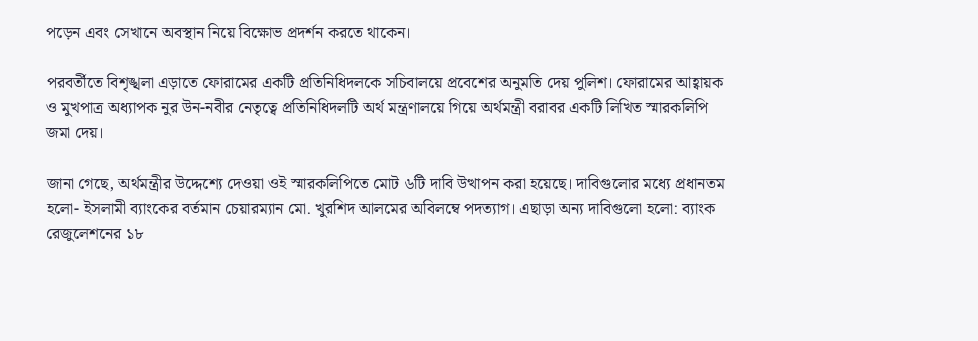পড়েন এবং সেখানে অবস্থান নিয়ে বিক্ষোভ প্রদর্শন করতে থাকেন।

পরবর্তীতে বিশৃঙ্খলা এড়াতে ফোরামের একটি প্রতিনিধিদলকে সচিবালয়ে প্রবেশের অনুমতি দেয় পুলিশ। ফোরামের আহ্বায়ক ও মুখপাত্র অধ্যাপক নুর উন-নবীর নেতৃত্বে প্রতিনিধিদলটি অর্থ মন্ত্রণালয়ে গিয়ে অর্থমন্ত্রী বরাবর একটি লিখিত স্মারকলিপি জমা দেয়।

জানা গেছে, অর্থমন্ত্রীর উদ্দেশ্যে দেওয়া ওই স্মারকলিপিতে মোট ৬টি দাবি উত্থাপন করা হয়েছে। দাবিগুলোর মধ্যে প্রধানতম হলো- ইসলামী ব্যাংকের বর্তমান চেয়ারম্যান মো. খুরশিদ আলমের অবিলম্বে পদত্যাগ। এছাড়া অন্য দাবিগুলো হলো: ব্যাংক রেজুলেশনের ১৮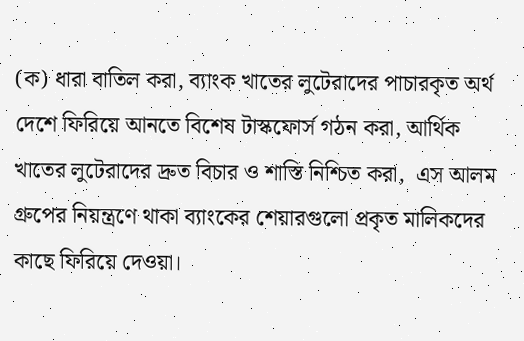(ক) ধারা বাতিল করা, ব্যাংক খাতের লুটেরাদের পাচারকৃত অর্থ দেশে ফিরিয়ে আনতে বিশেষ টাস্কফোর্স গঠন করা, আর্থিক খাতের লুটেরাদের দ্রুত বিচার ও শাস্তি নিশ্চিত করা,  এস আলম গ্রুপের নিয়ন্ত্রণে থাকা ব্যাংকের শেয়ারগুলো প্রকৃত মালিকদের কাছে ফিরিয়ে দেওয়া।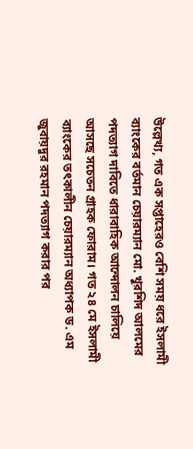উল্লেখ্য, গত এক সপ্তাহেরও বেশি সময় ধরে ইসলামী ব্যাংকের বর্তমান চেয়ারম্যান মো. খুরশিদ আলমের পদত্যাগ দাবিতে ধারাবাহিক আন্দোলন চালিয়ে আসছে সচেতন গ্রাহক ফোরাম। গত ২৪ মে ইসলামী ব্যাংকের তৎকালীন চেয়ারম্যান অধ্যাপক ড. এম জুবায়দুর রহমান পদত্যাগ করার পর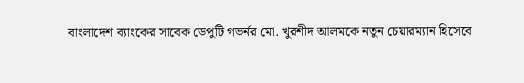বাংলাদেশ ব্যাংকের সাবেক ডেপুটি গভর্নর মো. খুরশীদ আলমকে নতুন চেয়ারম্যান হিসেবে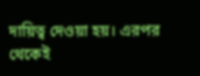দায়িত্ব দেওয়া হয়। এরপর থেকেই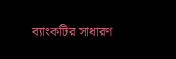ব্যাংকটির সাধারণ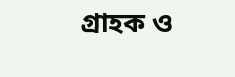গ্রাহক ও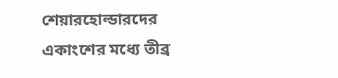শেয়ারহোল্ডারদের একাংশের মধ্যে তীব্র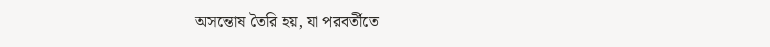অসন্তোষ তৈরি হয়, যা পরবর্তীতে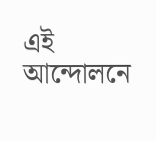এই আন্দোলনে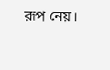রূপ নেয়।